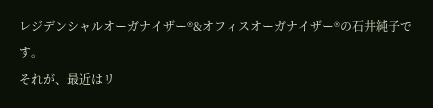レジデンシャルオーガナイザー®&オフィスオーガナイザー®の石井純子です。
それが、最近はリ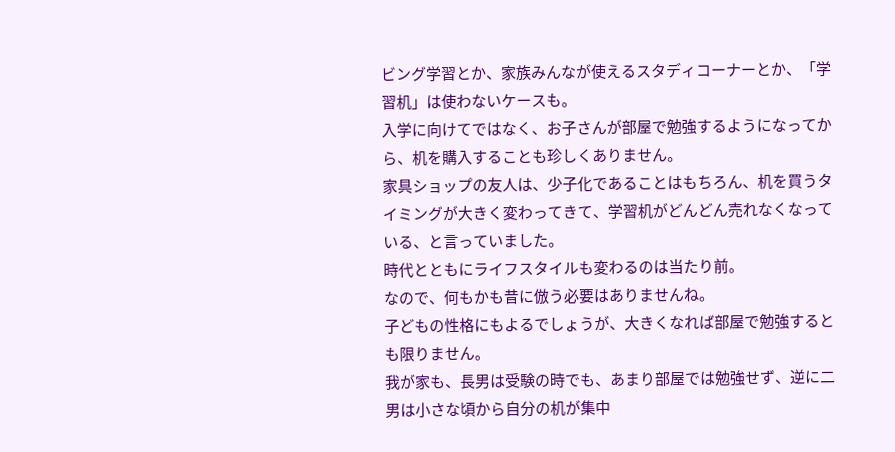ビング学習とか、家族みんなが使えるスタディコーナーとか、「学習机」は使わないケースも。
入学に向けてではなく、お子さんが部屋で勉強するようになってから、机を購入することも珍しくありません。
家具ショップの友人は、少子化であることはもちろん、机を買うタイミングが大きく変わってきて、学習机がどんどん売れなくなっている、と言っていました。
時代とともにライフスタイルも変わるのは当たり前。
なので、何もかも昔に倣う必要はありませんね。
子どもの性格にもよるでしょうが、大きくなれば部屋で勉強するとも限りません。
我が家も、長男は受験の時でも、あまり部屋では勉強せず、逆に二男は小さな頃から自分の机が集中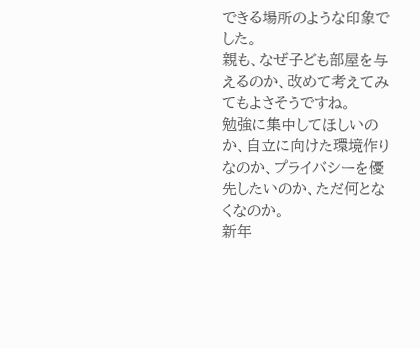できる場所のような印象でした。
親も、なぜ子ども部屋を与えるのか、改めて考えてみてもよさそうですね。
勉強に集中してほしいのか、自立に向けた環境作りなのか、プライバシーを優先したいのか、ただ何となくなのか。
新年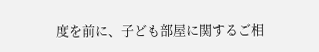度を前に、子ども部屋に関するご相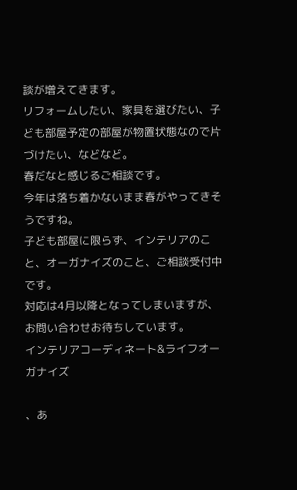談が増えてきます。
リフォームしたい、家具を選びたい、子ども部屋予定の部屋が物置状態なので片づけたい、などなど。
春だなと感じるご相談です。
今年は落ち着かないまま春がやってきそうですね。
子ども部屋に限らず、インテリアのこと、オーガナイズのこと、ご相談受付中です。
対応は4月以降となってしまいますが、お問い合わせお待ちしています。
インテリアコーディネート&ライフオーガナイズ

、あ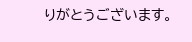りがとうございます。